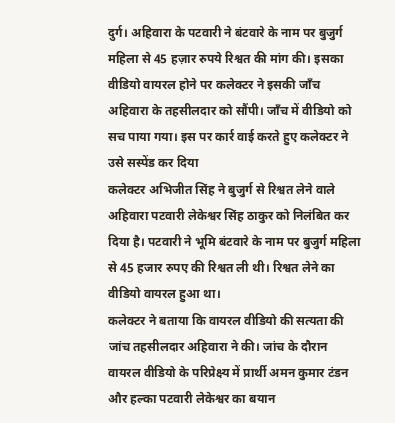दुर्ग। अहिवारा के पटवारी ने बंटवारे के नाम पर बुजुर्ग महिला से 45 हज़ार रुपये रिश्वत की मांग की। इसका वीडियो वायरल होने पर कलेक्टर ने इसकी जाँच अहिवारा के तहसीलदार को सौंपी। जाँच में वीडियो को सच पाया गया। इस पर कार्र वाई करते हुए कलेक्टर ने उसे सस्पेंड कर दिया
कलेक्टर अभिजीत सिंह ने बुजुर्ग से रिश्वत लेने वाले अहिवारा पटवारी लेकेश्वर सिंह ठाकुर को निलंबित कर दिया है। पटवारी ने भूमि बंटवारे के नाम पर बुजुर्ग महिला से 45 हजार रुपए की रिश्वत ली थी। रिश्वत लेने का वीडियो वायरल हुआ था।
कलेक्टर ने बताया कि वायरल वीडियो की सत्यता की जांच तहसीलदार अहिवारा ने की। जांच के दौरान वायरल वीडियो के परिप्रेक्ष्य में प्रार्थी अमन कुमार टंडन और हल्का पटवारी लेकेश्वर का बयान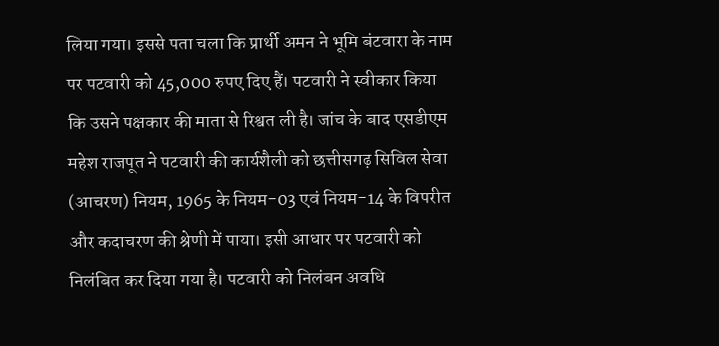लिया गया। इससे पता चला कि प्रार्थी अमन ने भूमि बंटवारा के नाम पर पटवारी को 45,000 रुपए दिए हैं। पटवारी ने स्वीकार किया कि उसने पक्षकार की माता से रिश्वत ली है। जांच के बाद एसडीएम महेश राजपूत ने पटवारी की कार्यशैली को छत्तीसगढ़ सिविल सेवा (आचरण) नियम, 1965 के नियम-03 एवं नियम-14 के विपरीत और कदाचरण की श्रेणी में पाया। इसी आधार पर पटवारी को निलंबित कर दिया गया है। पटवारी को निलंबन अवधि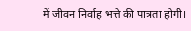में जीवन निर्वाह भत्ते की पात्रता होगी।